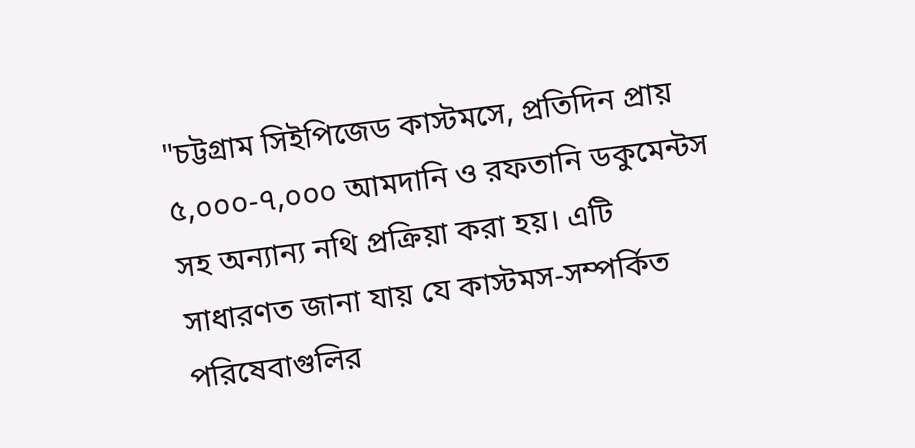"চট্টগ্রাম সিইপিজেড কাস্টমসে, প্রতিদিন প্রায় ৫,০০০-৭,০০০ আমদানি ও রফতানি ডকুমেন্টস সহ অন্যান্য নথি প্রক্রিয়া করা হয়। এটি সাধারণত জানা যায় যে কাস্টমস-সম্পর্কিত পরিষেবাগুলির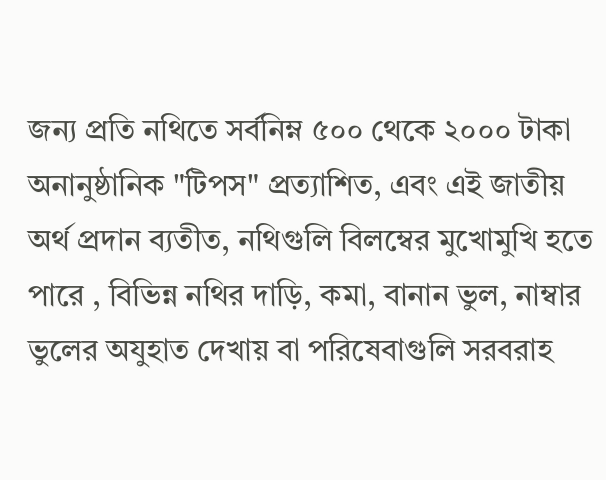জন্য প্রতি নথিতে সর্বনিম্ন ৫০০ থেকে ২০০০ টাকা অনানুষ্ঠানিক "টিপস" প্রত্যাশিত, এবং এই জাতীয় অর্থ প্রদান ব্যতীত, নথিগুলি বিলম্বের মুখোমুখি হতে পারে , বিভিন্ন নথির দাড়ি, কমা, বানান ভুল, নাম্বার ভুলের অযুহাত দেখায় বা পরিষেবাগুলি সরবরাহ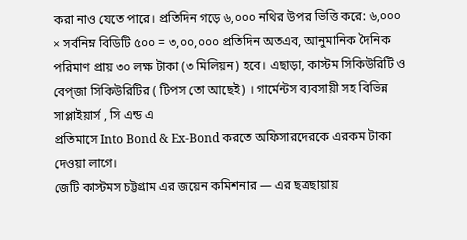করা নাও যেতে পারে। প্রতিদিন গড়ে ৬,০০০ নথির উপর ভিত্তি করে: ৬,০০০ × সর্বনিম্ন বিডিটি ৫০০ = ৩,০০,০০০ প্রতিদিন অতএব, আনুমানিক দৈনিক পরিমাণ প্রায় ৩০ লক্ষ টাকা (৩ মিলিয়ন) হবে। এছাড়া, কাস্টম সিকিউরিটি ও বেপ্জা সিকিউরিটির ( টিপস তো আছেই) । গার্মেন্টস ব্যবসায়ী সহ বিভিন্ন সাপ্লাইয়ার্স , সি এন্ড এ
প্রতিমাসে Into Bond & Ex-Bond করতে অফিসারদেরকে এরকম টাকা দেওয়া লাগে।
জেটি কাস্টমস চট্টগ্রাম এর জয়েন কমিশনার — এর ছত্রছায়ায়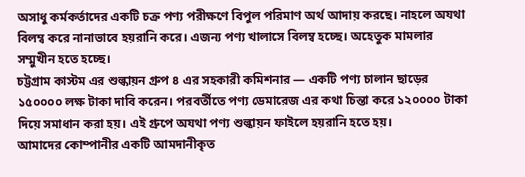অসাধু কর্মকর্তাদের একটি চক্র পণ্য পরীক্ষণে বিপুল পরিমাণ অর্থ আদায় করছে। নাহলে অযথা বিলম্ব করে নানাভাবে হয়রানি করে। এজন্য পণ্য খালাসে বিলম্ব হচ্ছে। অহেতুক মামলার সম্মুখীন হতে হচ্ছে।
চট্টগ্রাম কাস্টম এর শুল্কায়ন গ্রুপ ৪ এর সহকারী কমিশনার — একটি পণ্য চালান ছাড়ের ১৫০০০০ লক্ষ টাকা দাবি করেন। পরবর্তীতে পণ্য ডেমারেজ এর কথা চিন্তা করে ১২০০০০ টাকা দিয়ে সমাধান করা হয়। এই গ্রুপে অযথা পণ্য শুল্কায়ন ফাইলে হয়রানি হতে হয়।
আমাদের কোম্পানীর একটি আমদানীকৃত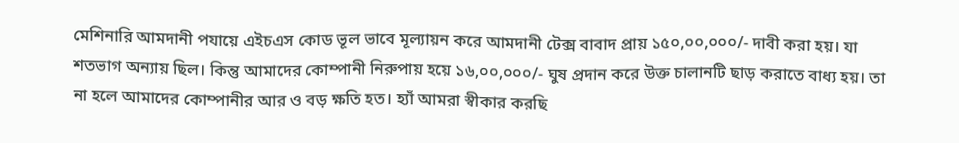মেশিনারি আমদানী পযায়ে এইচএস কোড ভূল ভাবে মূল্যায়ন করে আমদানী টেক্স বাবাদ প্রায় ১৫০,০০,০০০/- দাবী করা হয়। যা শতভাগ অন্যায় ছিল। কিন্তু আমাদের কোম্পানী নিরুপায় হয়ে ১৬,০০,০০০/- ঘুষ প্রদান করে উক্ত চালানটি ছাড় করাতে বাধ্য হয়। তা না হলে আমাদের কোম্পানীর আর ও বড় ক্ষতি হত। হ্যাঁ আমরা স্বীকার করছি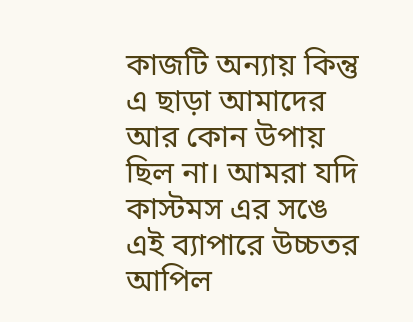কাজটি অন্যায় কিন্তু এ ছাড়া আমাদের আর কোন উপায় ছিল না। আমরা যদি কাস্টমস এর সঙে এই ব্যাপারে উচ্চতর আপিল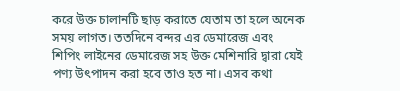করে উক্ত চালানটি ছাড় করাতে যেতাম তা হলে অনেক সময় লাগত। ততদিনে বন্দর এর ডেমারেজ এবং শিপিং লাইনের ডেমারেজ সহ উক্ত মেশিনারি দ্বারা যেই পণ্য উৎপাদন করা হবে তাও হত না। এসব কথা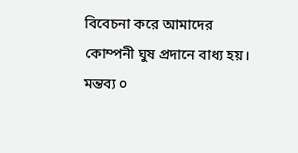বিবেচনা করে আমাদের কোম্পনী ঘুষ প্রদানে বাধ্য হয়।
মন্তব্য ০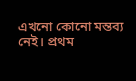এখনো কোনো মন্তব্য নেই। প্রথম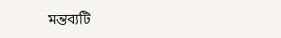মন্তব্যটি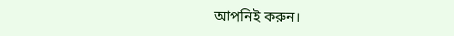আপনিই করুন।